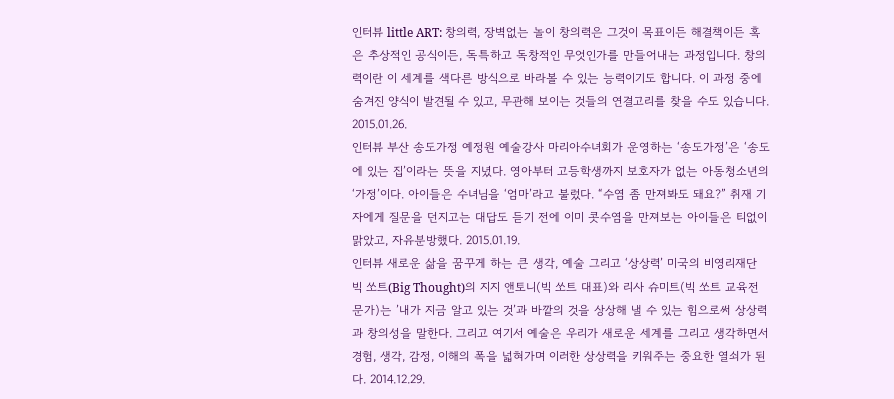인터뷰 little ART: 창의력, 장벽없는 놀이 창의력은 그것이 목표이든 해결책이든 혹은 추상적인 공식이든, 독특하고 독창적인 무엇인가를 만들어내는 과정입니다. 창의력이란 이 세계를 색다른 방식으로 바라볼 수 있는 능력이기도 합니다. 이 과정 중에 숨겨진 양식이 발견될 수 있고, 무관해 보이는 것들의 연결고리를 찾을 수도 있습니다. 2015.01.26.
인터뷰 부산 송도가정 예정원 예술강사 마리아수녀회가 운영하는 ‘송도가정’은 ‘송도에 있는 집’이라는 뜻을 지녔다. 영아부터 고등학생까지 보호자가 없는 아동청소년의 ‘가정’이다. 아이들은 수녀님을 ‘엄마’라고 불렀다. “수염 좀 만져봐도 돼요?” 취재 기자에게 질문을 던지고는 대답도 듣기 전에 이미 콧수염을 만져보는 아이들은 티없이 맑았고, 자유분방했다. 2015.01.19.
인터뷰 새로운 삶을 꿈꾸게 하는 큰 생각, 예술 그리고 ‘상상력’ 미국의 비영리재단 빅 쏘트(Big Thought)의 지지 앤토니(빅 쏘트 대표)와 리사 슈미트(빅 쏘트 교육전문가)는 ’내가 지금 알고 있는 것’과 바깥의 것을 상상해 낼 수 있는 힘으로써 상상력과 창의성을 말한다. 그리고 여기서 예술은 우리가 새로운 세계를 그리고 생각하면서 경험, 생각, 감정, 이해의 폭을 넓혀가며 이러한 상상력을 키워주는 중요한 열쇠가 된다. 2014.12.29.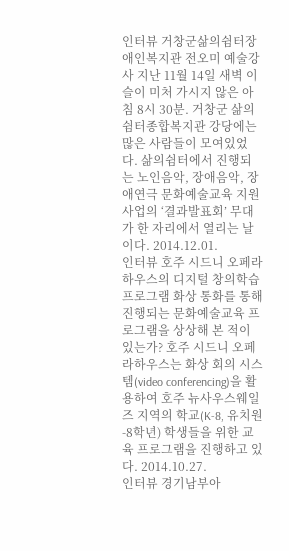인터뷰 거창군삶의쉼터장애인복지관 전오미 예술강사 지난 11월 14일 새벽 이슬이 미처 가시지 않은 아침 8시 30분. 거창군 삶의쉼터종합복지관 강당에는 많은 사람들이 모여있었다. 삶의쉼터에서 진행되는 노인음악, 장애음악, 장애연극 문화예술교육 지원사업의 ‘결과발표회’ 무대가 한 자리에서 열리는 날이다. 2014.12.01.
인터뷰 호주 시드니 오페라하우스의 디지털 창의학습 프로그램 화상 통화를 통해 진행되는 문화예술교육 프로그램을 상상해 본 적이 있는가? 호주 시드니 오페라하우스는 화상 회의 시스템(video conferencing)을 활용하여 호주 뉴사우스웨일즈 지역의 학교(K-8, 유치원-8학년) 학생들을 위한 교육 프로그램을 진행하고 있다. 2014.10.27.
인터뷰 경기남부아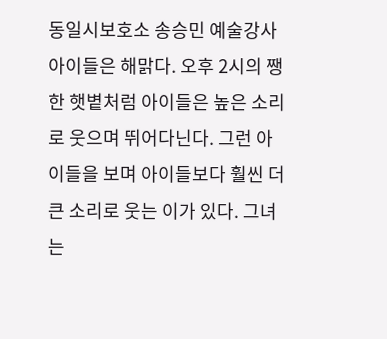동일시보호소 송승민 예술강사 아이들은 해맑다. 오후 2시의 쨍한 햇볕처럼 아이들은 높은 소리로 웃으며 뛰어다닌다. 그런 아이들을 보며 아이들보다 훨씬 더 큰 소리로 웃는 이가 있다. 그녀는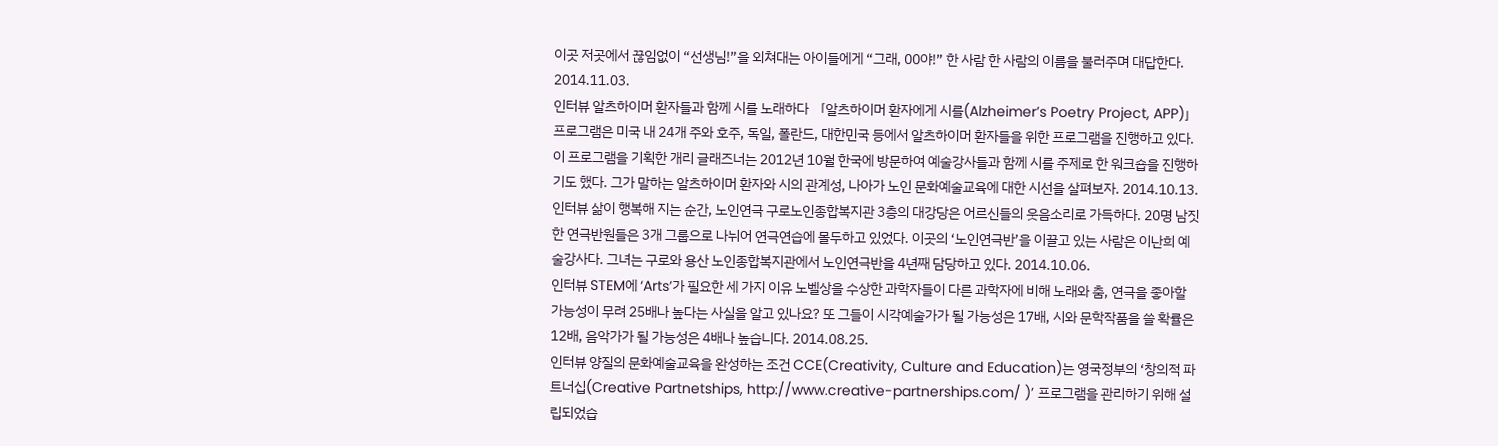이곳 저곳에서 끊임없이 “선생님!”을 외쳐대는 아이들에게 “그래, 00야!” 한 사람 한 사람의 이름을 불러주며 대답한다. 2014.11.03.
인터뷰 알츠하이머 환자들과 함께 시를 노래하다 「알츠하이머 환자에게 시를(Alzheimer’s Poetry Project, APP)」프로그램은 미국 내 24개 주와 호주, 독일, 폴란드, 대한민국 등에서 알츠하이머 환자들을 위한 프로그램을 진행하고 있다. 이 프로그램을 기획한 개리 글래즈너는 2012년 10월 한국에 방문하여 예술강사들과 함께 시를 주제로 한 워크숍을 진행하기도 했다. 그가 말하는 알츠하이머 환자와 시의 관계성, 나아가 노인 문화예술교육에 대한 시선을 살펴보자. 2014.10.13.
인터뷰 삶이 행복해 지는 순간, 노인연극 구로노인종합복지관 3층의 대강당은 어르신들의 웃음소리로 가득하다. 20명 남짓한 연극반원들은 3개 그룹으로 나뉘어 연극연습에 몰두하고 있었다. 이곳의 ‘노인연극반’을 이끌고 있는 사람은 이난희 예술강사다. 그녀는 구로와 용산 노인종합복지관에서 노인연극반을 4년째 담당하고 있다. 2014.10.06.
인터뷰 STEM에 ‘Arts’가 필요한 세 가지 이유 노벨상을 수상한 과학자들이 다른 과학자에 비해 노래와 춤, 연극을 좋아할 가능성이 무려 25배나 높다는 사실을 알고 있나요? 또 그들이 시각예술가가 될 가능성은 17배, 시와 문학작품을 쓸 확률은 12배, 음악가가 될 가능성은 4배나 높습니다. 2014.08.25.
인터뷰 양질의 문화예술교육을 완성하는 조건 CCE(Creativity, Culture and Education)는 영국정부의 ‘창의적 파트너십(Creative Partnetships, http://www.creative-partnerships.com/ )’ 프로그램을 관리하기 위해 설립되었습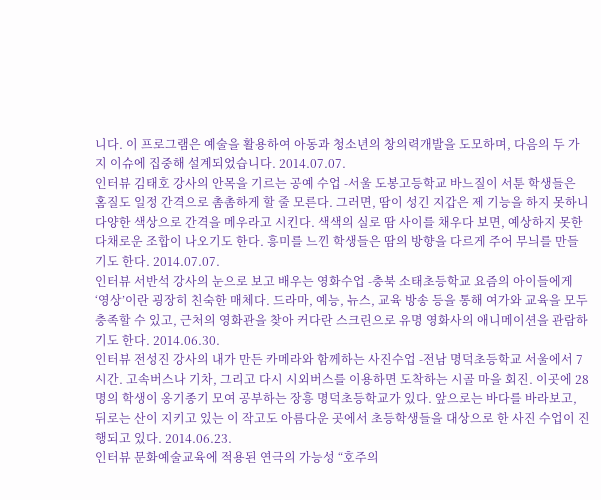니다. 이 프로그램은 예술을 활용하여 아동과 청소년의 창의력개발을 도모하며, 다음의 두 가지 이슈에 집중해 설계되었습니다. 2014.07.07.
인터뷰 김태호 강사의 안목을 기르는 공예 수업 -서울 도봉고등학교 바느질이 서툰 학생들은 홈질도 일정 간격으로 촘촘하게 할 줄 모른다. 그러면, 땀이 성긴 지갑은 제 기능을 하지 못하니 다양한 색상으로 간격을 메우라고 시킨다. 색색의 실로 땀 사이를 채우다 보면, 예상하지 못한 다채로운 조합이 나오기도 한다. 흥미를 느낀 학생들은 땀의 방향을 다르게 주어 무늬를 만들기도 한다. 2014.07.07.
인터뷰 서반석 강사의 눈으로 보고 배우는 영화수업 -충북 소태초등학교 요즘의 아이들에게 ‘영상’이란 굉장히 친숙한 매체다. 드라마, 예능, 뉴스, 교육 방송 등을 통해 여가와 교육을 모두 충족할 수 있고, 근처의 영화관을 찾아 커다란 스크린으로 유명 영화사의 애니메이션을 관람하기도 한다. 2014.06.30.
인터뷰 전성진 강사의 내가 만든 카메라와 함께하는 사진수업 -전남 명덕초등학교 서울에서 7시간. 고속버스나 기차, 그리고 다시 시외버스를 이용하면 도착하는 시골 마을 회진. 이곳에 28명의 학생이 옹기종기 모여 공부하는 장흥 명덕초등학교가 있다. 앞으로는 바다를 바라보고, 뒤로는 산이 지키고 있는 이 작고도 아름다운 곳에서 초등학생들을 대상으로 한 사진 수업이 진행되고 있다. 2014.06.23.
인터뷰 문화예술교육에 적용된 연극의 가능성 “호주의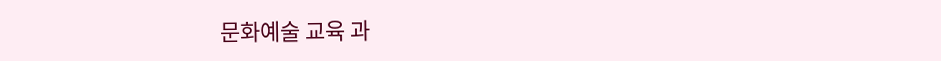문화예술 교육 과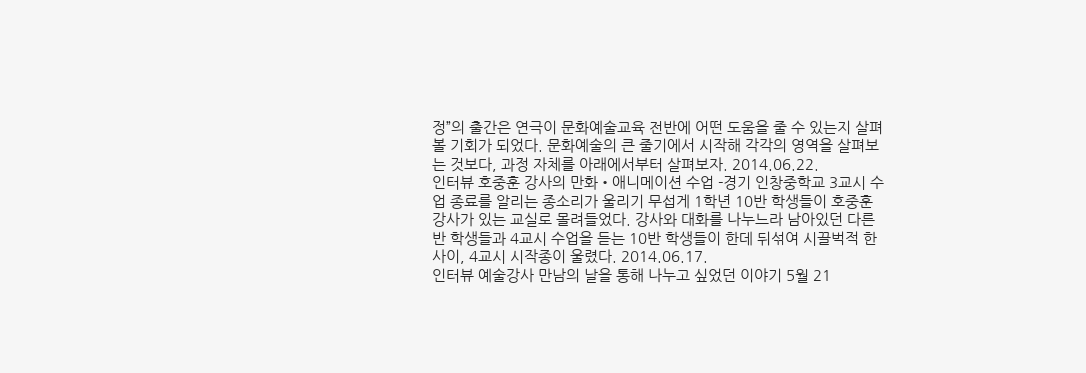정”의 출간은 연극이 문화예술교육 전반에 어떤 도움을 줄 수 있는지 살펴볼 기회가 되었다. 문화예술의 큰 줄기에서 시작해 각각의 영역을 살펴보는 것보다, 과정 자체를 아래에서부터 살펴보자. 2014.06.22.
인터뷰 호중훈 강사의 만화•애니메이션 수업 -경기 인창중학교 3교시 수업 종료를 알리는 종소리가 울리기 무섭게 1학년 10반 학생들이 호중훈 강사가 있는 교실로 몰려들었다. 강사와 대화를 나누느라 남아있던 다른 반 학생들과 4교시 수업을 듣는 10반 학생들이 한데 뒤섞여 시끌벅적 한 사이, 4교시 시작종이 울렸다. 2014.06.17.
인터뷰 예술강사 만남의 날을 통해 나누고 싶었던 이야기 5월 21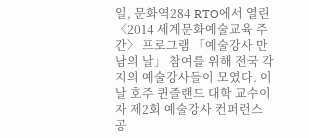일, 문화역284 RTO에서 열린 〈2014 세계문화예술교육 주간〉 프로그램 「예술강사 만남의 날」 참여를 위해 전국 각지의 예술강사들이 모였다. 이날 호주 퀸즐랜드 대학 교수이자 제2회 예술강사 컨퍼런스 공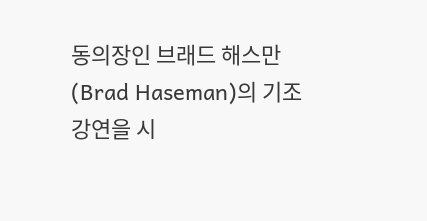동의장인 브래드 해스만(Brad Haseman)의 기조강연을 시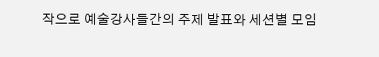작으로 예술강사들간의 주제 발표와 세션별 모임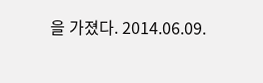을 가졌다. 2014.06.09.